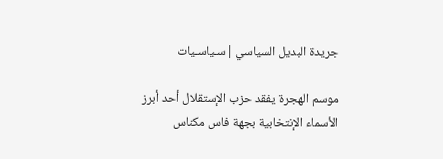جريدة البديل السياسي |سـياسـيات

موسم الهجرة يفقد حزب الإستقلال أحد أبرز الأسماء الإنتخابية بجهة فاس مكناس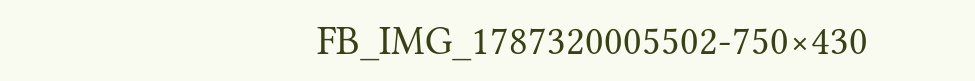FB_IMG_1787320005502-750×430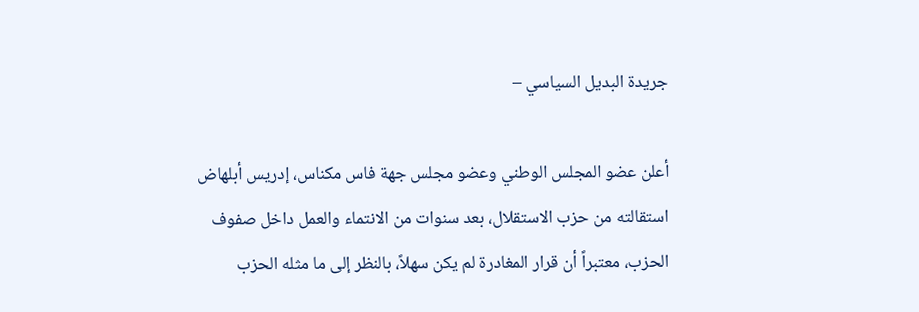جريدة البديل السياسي –

أعلن عضو المجلس الوطني وعضو مجلس جهة فاس مكناس، إدريس أبلهاض استقالته من حزب الاستقلال، بعد سنوات من الانتماء والعمل داخل صفوف الحزب، معتبراً أن قرار المغادرة لم يكن سهلاً، بالنظر إلى ما مثله الحزب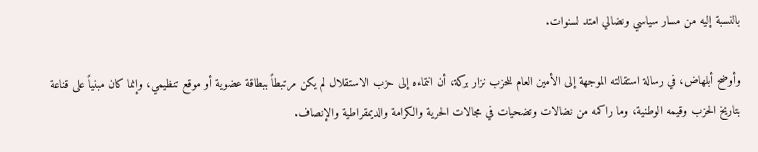بالنسبة إليه من مسار سياسي ونضالي امتد لسنوات.

وأوضح أبلهاض، في رسالة استقالته الموجهة إلى الأمين العام للحزب نزار بركة، أن انتماءه إلى حزب الاستقلال لم يكن مرتبطاً ببطاقة عضوية أو موقع تنظيمي، وإنما كان مبنياً على قناعة بتاريخ الحزب وقيمه الوطنية، وما راكمه من نضالات وتضحيات في مجالات الحرية والكرامة والديمقراطية والإنصاف.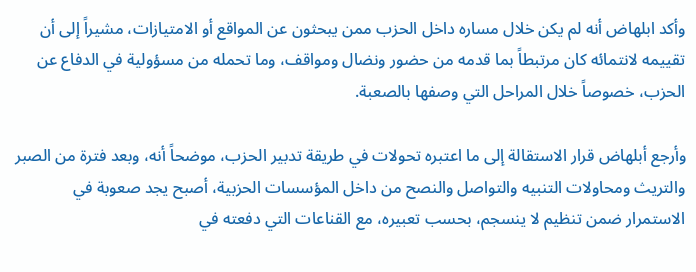وأكد ابلهاض أنه لم يكن خلال مساره داخل الحزب ممن يبحثون عن المواقع أو الامتيازات، مشيراً إلى أن تقييمه لانتمائه كان مرتبطاً بما قدمه من حضور ونضال ومواقف، وما تحمله من مسؤولية في الدفاع عن الحزب، خصوصاً خلال المراحل التي وصفها بالصعبة.

وأرجع أبلهاض قرار الاستقالة إلى ما اعتبره تحولات في طريقة تدبير الحزب، موضحاً أنه، وبعد فترة من الصبر والتريث ومحاولات التنبيه والتواصل والنصح من داخل المؤسسات الحزبية، أصبح يجد صعوبة في الاستمرار ضمن تنظيم لا ينسجم، بحسب تعبيره، مع القناعات التي دفعته في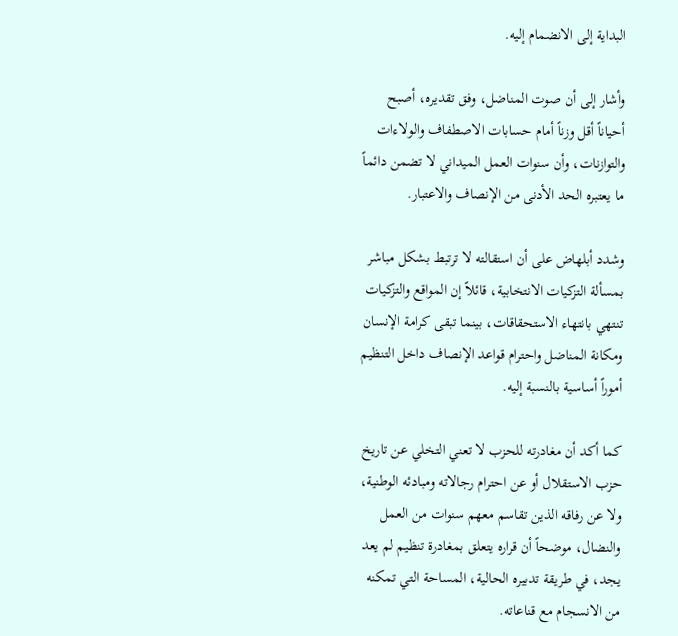البداية إلى الانضمام إليه.

وأشار إلى أن صوت المناضل، وفق تقديره، أصبح أحياناً أقل وزناً أمام حسابات الاصطفاف والولاءات والتوازنات، وأن سنوات العمل الميداني لا تضمن دائماً ما يعتبره الحد الأدنى من الإنصاف والاعتبار.

وشدد أبلهاض على أن استقالته لا ترتبط بشكل مباشر بمسألة التزكيات الانتخابية، قائلاً إن المواقع والتزكيات تنتهي بانتهاء الاستحقاقات، بينما تبقى كرامة الإنسان ومكانة المناضل واحترام قواعد الإنصاف داخل التنظيم أموراً أساسية بالنسبة إليه.

كما أكد أن مغادرته للحزب لا تعني التخلي عن تاريخ حزب الاستقلال أو عن احترام رجالاته ومبادئه الوطنية، ولا عن رفاقه الذين تقاسم معهم سنوات من العمل والنضال، موضحاً أن قراره يتعلق بمغادرة تنظيم لم يعد يجد، في طريقة تدبيره الحالية، المساحة التي تمكنه من الانسجام مع قناعاته.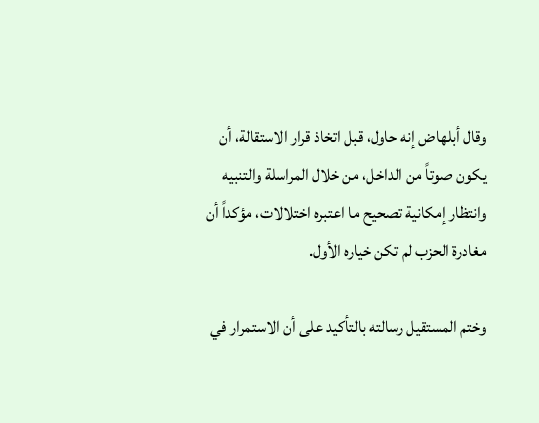وقال أبلهاض إنه حاول، قبل اتخاذ قرار الاستقالة، أن يكون صوتاً من الداخل، من خلال المراسلة والتنبيه وانتظار إمكانية تصحيح ما اعتبره اختلالات، مؤكداً أن مغادرة الحزب لم تكن خياره الأول.

وختم المستقيل رسالته بالتأكيد على أن الاستمرار في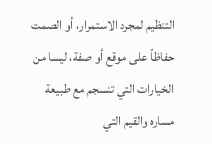التنظيم لمجرد الاستمرار، أو الصمت حفاظاً على موقع أو صفة، ليسا من الخيارات التي تنسجم مع طبيعة مساره والقيم التي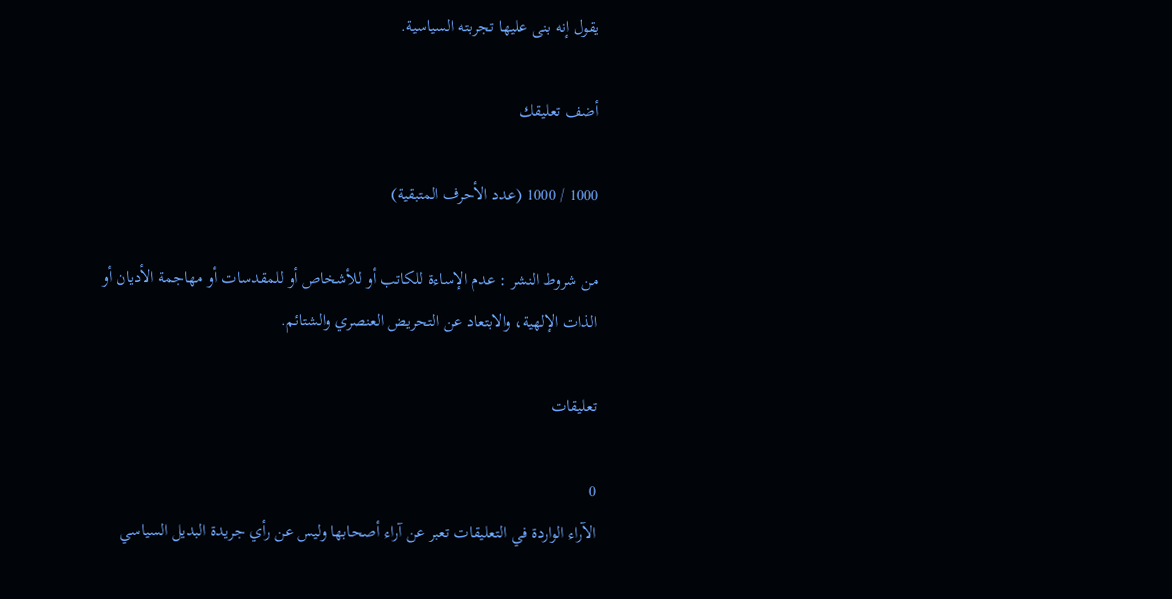يقول إنه بنى عليها تجربته السياسية.

أضف تعليقك

1000 / 1000 (عدد الأحرف المتبقية)

من شروط النشر : عدم الإساءة للكاتب أو للأشخاص أو للمقدسات أو مهاجمة الأديان أو الذات الإلهية، والابتعاد عن التحريض العنصري والشتائم.

تعليقات

0
الآراء الواردة في التعليقات تعبر عن آراء أصحابها وليس عن رأي جريدة البديل السياسي